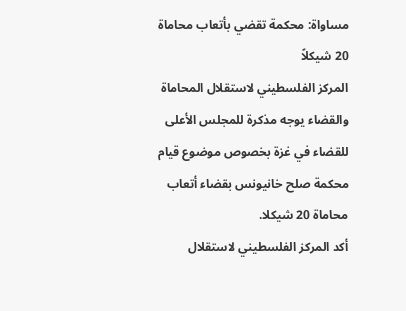مساواة: محكمة تقضي بأتعاب محاماة 20 شيكلاً
المركز الفلسطيني لاستقلال المحاماة والقضاء يوجه مذكرة للمجلس الأعلى للقضاء في غزة بخصوص موضوع قيام محكمة صلح خانيونس بقضاء أتعاب محاماة 20 شيكلا.
أكد المركز الفلسطيني لاستقلال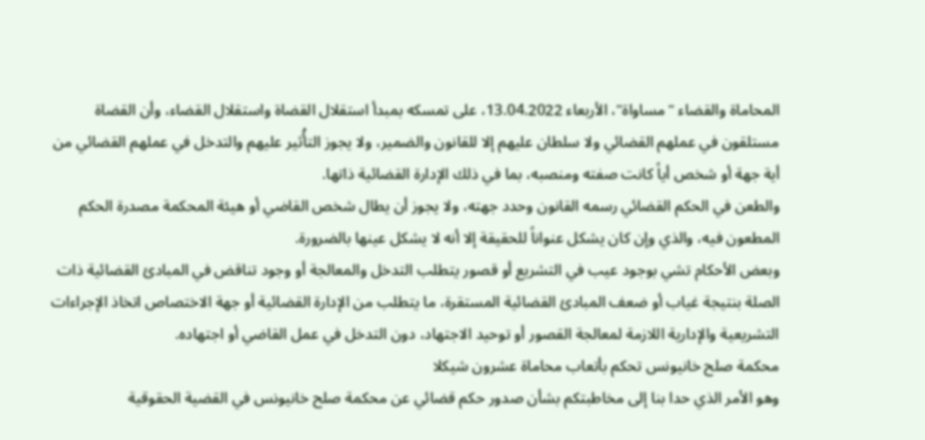المحاماة والقضاء "مساواة"، الأربعاء 13.04.2022، على تمسكه بمبدأ استقلال القضاة واستقلال القضاء، وأن القضاة مستلقون في عملهم القضائي ولا سلطان عليهم إلا للقانون والضمير، ولا يجوز التأُثير عليهم والتدخل في عملهم القضائي من أية جهة أو شخص أياً كانت صفته ومنصبه، بما في ذلك الإدارة القضائية ذاتها.
والطعن في الحكم القضائي رسمه القانون وحدد جهته، ولا يجوز أن يطال شخص القاضي أو هيئة المحكمة مصدرة الحكم المطعون فيه، والذي وإن كان يشكل عنواناً للحقيقة إلا أنه لا يشكل عينها بالضرورة.
وبعض الأحكام تشي بوجود عيب في التشريع أو قصور يتطلب التدخل والمعالجة أو وجود تناقض في المبادئ القضائية ذات الصلة بنتيجة غياب أو ضعف المبادئ القضائية المستقرة، ما يتطلب من الإدارة القضائية أو جهة الاختصاص اتخاذ الإجراءات التشريعية والإدارية اللازمة لمعالجة القصور أو توحيد الاجتهاد، دون التدخل في عمل القاضي أو اجتهاده.
محكمة صلح خانيونس تحكم بأتعاب محاماة عشرون شيكلا
وهو الأمر الذي حدا بنا إلى مخاطبتكم بشأن صدور حكم قضائي عن محكمة صلح خانيونس في القضية الحقوقية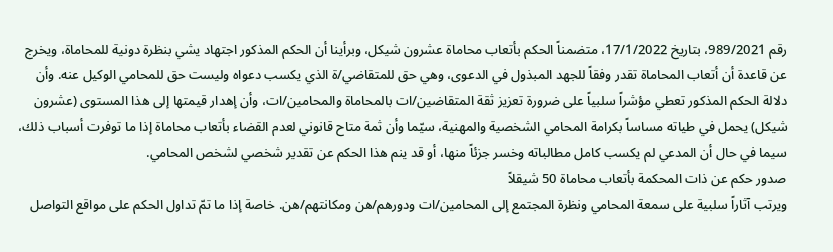رقم 989/2021، بتاريخ 17/1/2022، متضمناً الحكم بأتعاب محاماة عشرون شيكل، وبرأينا أن الحكم المذكور اجتهاد يشي بنظرة دونية للمحاماة، ويخرج عن قاعدة أن أتعاب المحاماة تقدر وفقاً للجهد المبذول في الدعوى، وهي حق للمتقاضي/ة الذي يكسب دعواه وليست حق للمحامي الوكيل عنه. وأن دلالة الحكم المذكور تعطي مؤشراً سلبياً على ضرورة تعزيز ثقة المتقاضين/ات بالمحاماة والمحامين/ات، وأن إهدار قيمتها إلى هذا المستوى (عشرون شيكل) يحمل في طياته مساساً بكرامة المحامي الشخصية والمهنية، سيّما وأن ثمة متاح قانوني لعدم القضاء بأتعاب محاماة إذا ما توفرت أسباب ذلك، سيما في حال أن المدعي لم يكسب كامل مطالباته وخسر جزئاً منها، أو قد ينم هذا الحكم عن تقدير شخصي لشخص المحامي.
صدور حكم عن ذات المحكمة بأتعاب محاماة 50 شيقلاً
ويرتب آثاراً سلبية على سمعة المحامي ونظرة المجتمع إلى المحامين/ات ودورهم/هن ومكانتهم/هن. خاصة إذا ما تمّ تداول الحكم على مواقع التواصل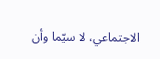الاجتماعي، لا سيّما وأن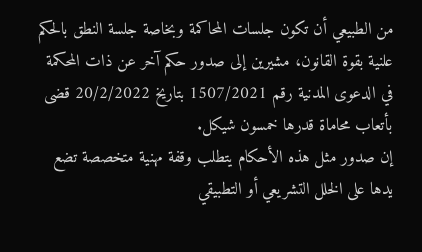من الطبيعي أن تكون جلسات المحاكمة وبخاصة جلسة النطق بالحكم علنية بقوة القانون، مشيرين إلى صدور حكم آخر عن ذات المحكمة في الدعوى المدنية رقم 1507/2021 بتاريخ 20/2/2022 قضى بأتعاب محاماة قدرها خمسون شيكل.
إن صدور مثل هذه الأحكام يتطلب وقفة مهنية متخصصة تضع يدها على الخلل التشريعي أو التطبيقي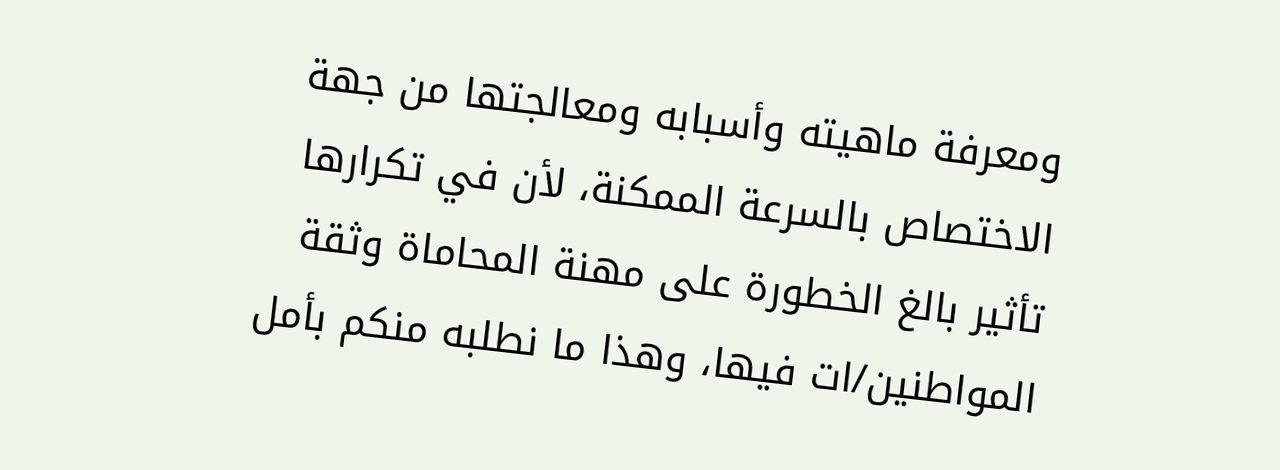ومعرفة ماهيته وأسبابه ومعالجتها من جهة الاختصاص بالسرعة الممكنة، لأن في تكرارها تأثير بالغ الخطورة على مهنة المحاماة وثقة المواطنين/ات فيها، وهذا ما نطلبه منكم بأمل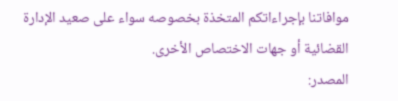موافاتنا بإجراءاتكم المتخذة بخصوصه سواء على صعيد الإدارة القضائية أو جهات الاختصاص الأخرى.
المصدر: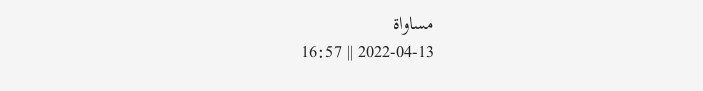مساواة
2022-04-13 || 16:57